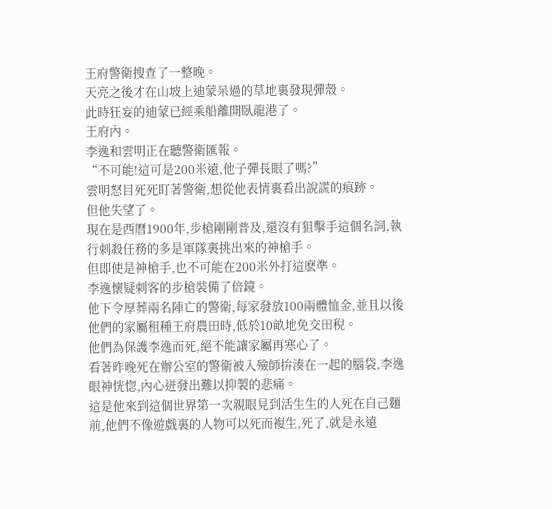王府警衛搜查了一整晚。
天亮之後才在山坡上迪蒙呆過的草地裏發現彈殼。
此時狂妄的迪蒙已經乘船離開臥龍港了。
王府內。
李逸和雲明正在聽警衛匯報。
“不可能!這可是200米遠,他子彈長眼了嗎?”
雲明怒目死死盯著警衛,想從他表情裏看出說謊的痕跡。
但他失望了。
現在是西曆1900年,步槍剛剛普及,還沒有狙擊手這個名詞,執行刺殺任務的多是軍隊裏挑出來的神槍手。
但即使是神槍手,也不可能在200米外打這麽準。
李逸懷疑刺客的步槍裝備了倍鏡。
他下令厚葬兩名陣亡的警衛,每家發放100兩體恤金,並且以後他們的家屬租種王府農田時,低於10畝地免交田稅。
他們為保護李逸而死,絕不能讓家屬再寒心了。
看著昨晚死在辦公室的警衛被入殮師拚湊在一起的腦袋,李逸眼神恍惚,內心迸發出難以抑製的悲痛。
這是他來到這個世界第一次親眼見到活生生的人死在自己麵前,他們不像遊戲裏的人物可以死而複生,死了,就是永遠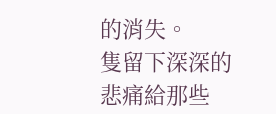的消失。
隻留下深深的悲痛給那些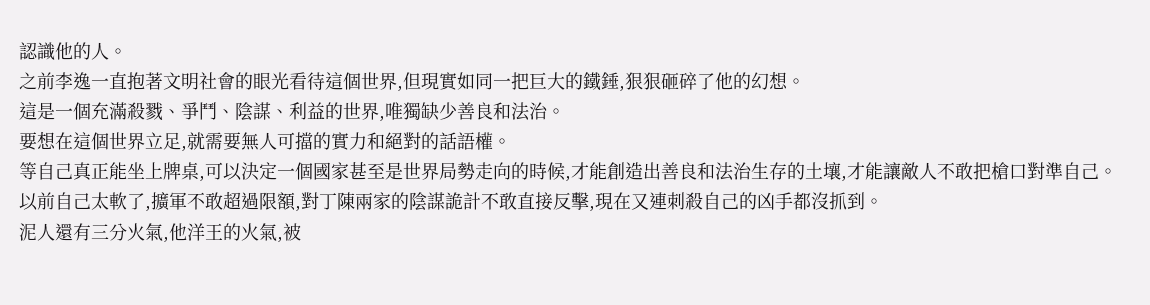認識他的人。
之前李逸一直抱著文明社會的眼光看待這個世界,但現實如同一把巨大的鐵錘,狠狠砸碎了他的幻想。
這是一個充滿殺戮、爭鬥、陰謀、利益的世界,唯獨缺少善良和法治。
要想在這個世界立足,就需要無人可擋的實力和絕對的話語權。
等自己真正能坐上牌桌,可以決定一個國家甚至是世界局勢走向的時候,才能創造出善良和法治生存的土壤,才能讓敵人不敢把槍口對準自己。
以前自己太軟了,擴軍不敢超過限額,對丁陳兩家的陰謀詭計不敢直接反擊,現在又連刺殺自己的凶手都沒抓到。
泥人還有三分火氣,他洋王的火氣,被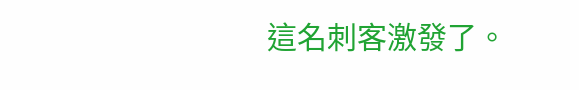這名刺客激發了。